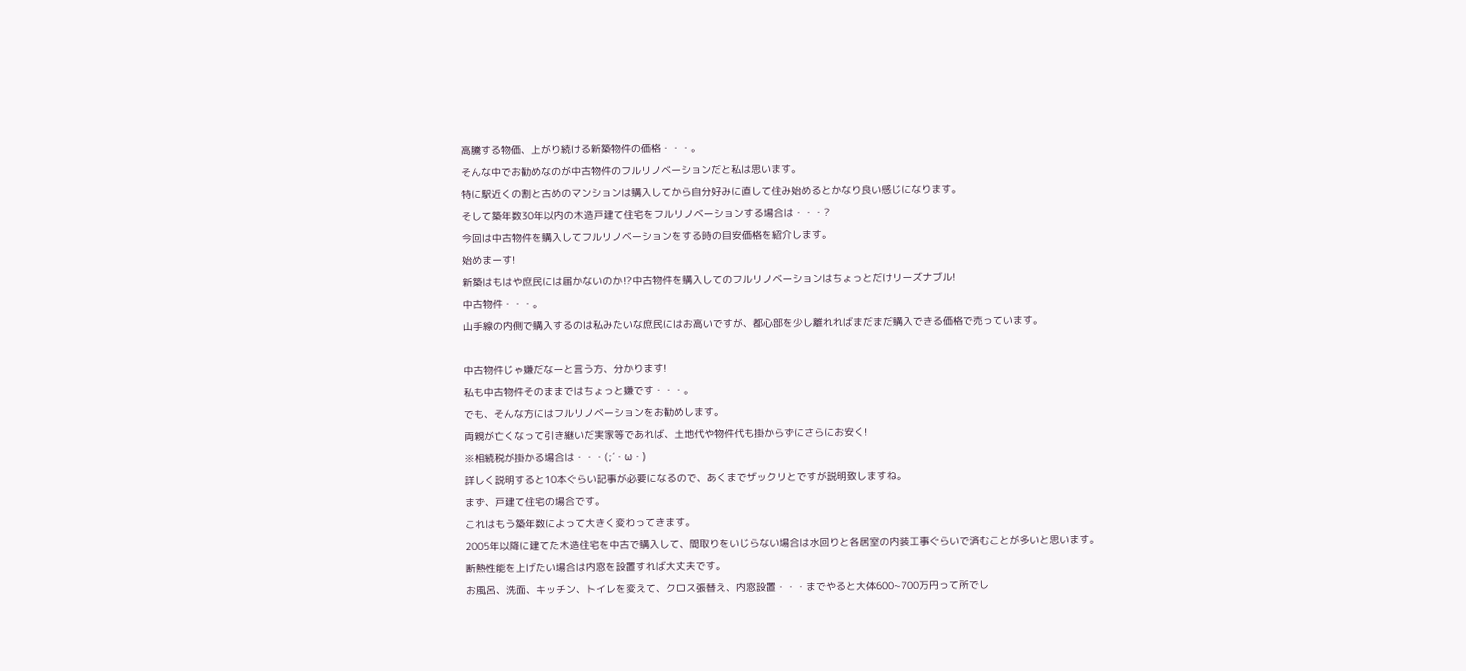高騰する物価、上がり続ける新築物件の価格・・・。
そんな中でお勧めなのが中古物件のフルリノベーションだと私は思います。
特に駅近くの割と古めのマンションは購入してから自分好みに直して住み始めるとかなり良い感じになります。
そして築年数30年以内の木造戸建て住宅をフルリノベーションする場合は・・・?
今回は中古物件を購入してフルリノベーションをする時の目安価格を紹介します。
始めまーす!
新築はもはや庶民には届かないのか⁉中古物件を購入してのフルリノベーションはちょっとだけリーズナブル!
中古物件・・・。
山手線の内側で購入するのは私みたいな庶民にはお高いですが、都心部を少し離れればまだまだ購入できる価格で売っています。

中古物件じゃ嫌だなーと言う方、分かります!
私も中古物件そのままではちょっと嫌です・・・。
でも、そんな方にはフルリノベーションをお勧めします。
両親が亡くなって引き継いだ実家等であれば、土地代や物件代も掛からずにさらにお安く!
※相続税が掛かる場合は・・・(;´・ω・)
詳しく説明すると10本ぐらい記事が必要になるので、あくまでザックリとですが説明致しますね。
まず、戸建て住宅の場合です。
これはもう築年数によって大きく変わってきます。
2005年以降に建てた木造住宅を中古で購入して、間取りをいじらない場合は水回りと各居室の内装工事ぐらいで済むことが多いと思います。
断熱性能を上げたい場合は内窓を設置すれば大丈夫です。
お風呂、洗面、キッチン、トイレを変えて、クロス張替え、内窓設置・・・までやると大体600~700万円って所でし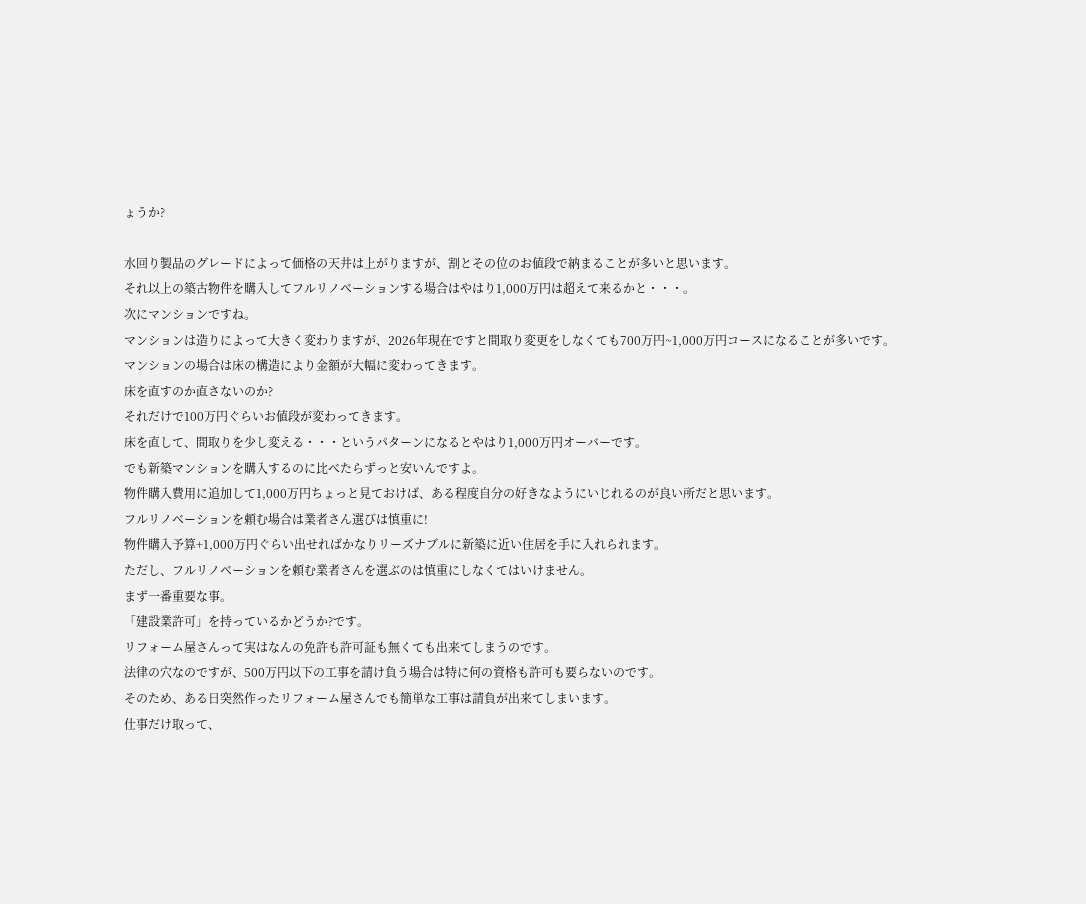ょうか?

水回り製品のグレードによって価格の天井は上がりますが、割とその位のお値段で納まることが多いと思います。
それ以上の築古物件を購入してフルリノベーションする場合はやはり1,000万円は超えて来るかと・・・。
次にマンションですね。
マンションは造りによって大きく変わりますが、2026年現在ですと間取り変更をしなくても700万円~1,000万円コースになることが多いです。
マンションの場合は床の構造により金額が大幅に変わってきます。
床を直すのか直さないのか?
それだけで100万円ぐらいお値段が変わってきます。
床を直して、間取りを少し変える・・・というパターンになるとやはり1,000万円オーバーです。
でも新築マンションを購入するのに比べたらずっと安いんですよ。
物件購入費用に追加して1,000万円ちょっと見ておけば、ある程度自分の好きなようにいじれるのが良い所だと思います。
フルリノベーションを頼む場合は業者さん選びは慎重に!
物件購入予算+1,000万円ぐらい出せればかなりリーズナブルに新築に近い住居を手に入れられます。
ただし、フルリノベーションを頼む業者さんを選ぶのは慎重にしなくてはいけません。
まず一番重要な事。
「建設業許可」を持っているかどうか?です。
リフォーム屋さんって実はなんの免許も許可証も無くても出来てしまうのです。
法律の穴なのですが、500万円以下の工事を請け負う場合は特に何の資格も許可も要らないのです。
そのため、ある日突然作ったリフォーム屋さんでも簡単な工事は請負が出来てしまいます。
仕事だけ取って、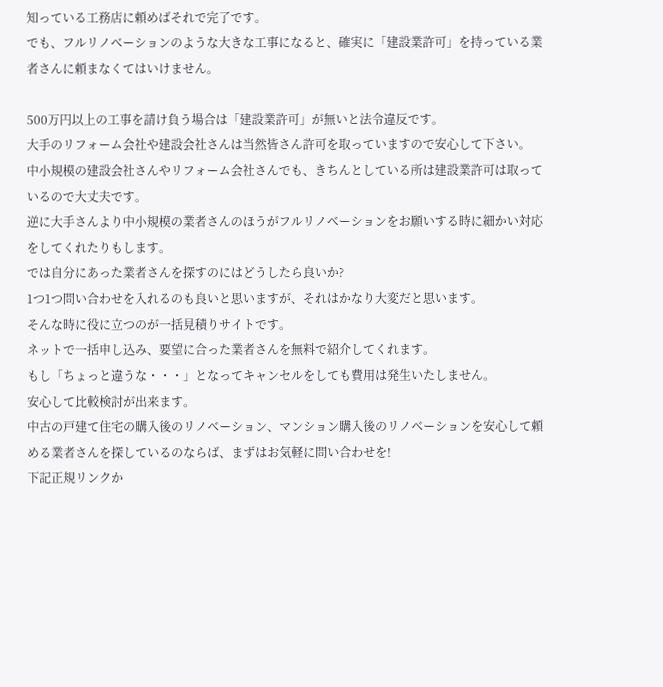知っている工務店に頼めばそれで完了です。
でも、フルリノベーションのような大きな工事になると、確実に「建設業許可」を持っている業者さんに頼まなくてはいけません。

500万円以上の工事を請け負う場合は「建設業許可」が無いと法令違反です。
大手のリフォーム会社や建設会社さんは当然皆さん許可を取っていますので安心して下さい。
中小規模の建設会社さんやリフォーム会社さんでも、きちんとしている所は建設業許可は取っているので大丈夫です。
逆に大手さんより中小規模の業者さんのほうがフルリノベーションをお願いする時に細かい対応をしてくれたりもします。
では自分にあった業者さんを探すのにはどうしたら良いか?
1つ1つ問い合わせを入れるのも良いと思いますが、それはかなり大変だと思います。
そんな時に役に立つのが一括見積りサイトです。
ネットで一括申し込み、要望に合った業者さんを無料で紹介してくれます。
もし「ちょっと違うな・・・」となってキャンセルをしても費用は発生いたしません。
安心して比較検討が出来ます。
中古の戸建て住宅の購入後のリノベーション、マンション購入後のリノベーションを安心して頼める業者さんを探しているのならば、まずはお気軽に問い合わせを!
下記正規リンクか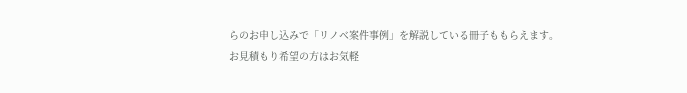らのお申し込みで「リノベ案件事例」を解説している冊子ももらえます。
お見積もり希望の方はお気軽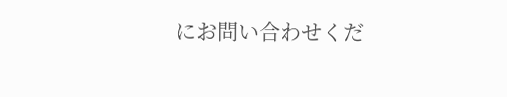にお問い合わせくだ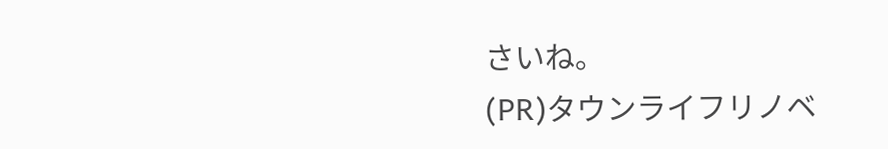さいね。
(PR)タウンライフリノベ